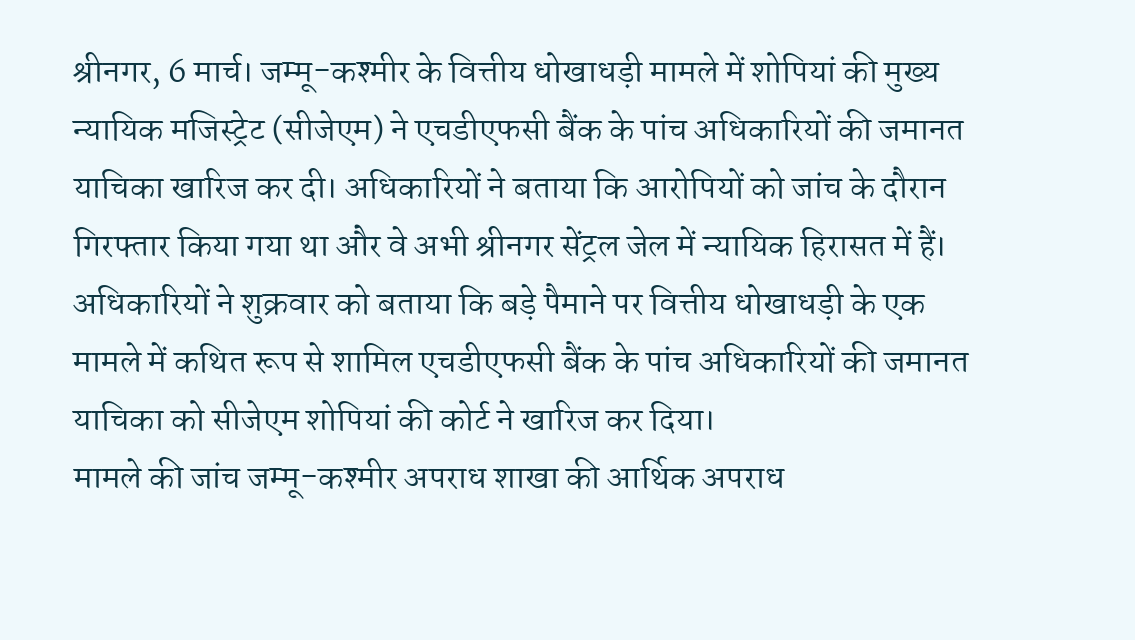श्रीनगर, 6 मार्च। जम्मू-कश्मीर के वित्तीय धोखाधड़ी मामले में शोपियां की मुख्य न्यायिक मजिस्ट्रेट (सीजेएम) ने एचडीएफसी बैंक के पांच अधिकारियों की जमानत याचिका खारिज कर दी। अधिकारियों ने बताया कि आरोपियों को जांच के दौरान गिरफ्तार किया गया था और वे अभी श्रीनगर सेंट्रल जेल में न्यायिक हिरासत में हैं।
अधिकारियों ने शुक्रवार को बताया कि बड़े पैमाने पर वित्तीय धोखाधड़ी के एक मामले में कथित रूप से शामिल एचडीएफसी बैंक के पांच अधिकारियों की जमानत याचिका को सीजेएम शोपियां की कोर्ट ने खारिज कर दिया।
मामले की जांच जम्मू-कश्मीर अपराध शाखा की आर्थिक अपराध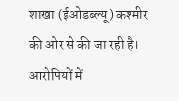शाखा (ईओडब्ल्यू) कश्मीर की ओर से की जा रही है।
आरोपियों में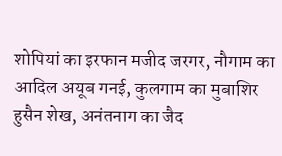शोपियां का इरफान मजीद जरगर, नौगाम का आदिल अयूब गनई, कुलगाम का मुबाशिर हुसैन शेख, अनंतनाग का जैद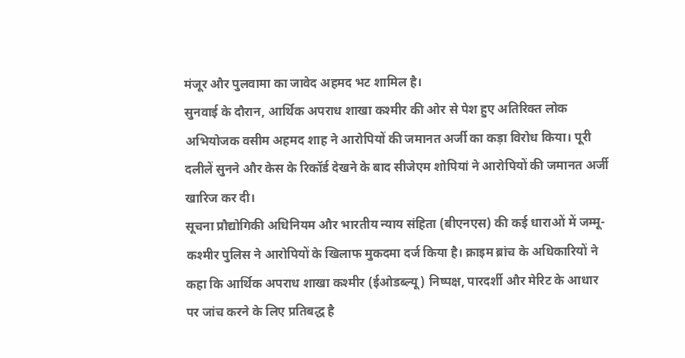मंजूर और पुलवामा का जावेद अहमद भट शामिल है।
सुनवाई के दौरान, आर्थिक अपराध शाखा कश्मीर की ओर से पेश हुए अतिरिक्त लोक अभियोजक वसीम अहमद शाह ने आरोपियों की जमानत अर्जी का कड़ा विरोध किया। पूरी दलीलें सुनने और केस के रिकॉर्ड देखने के बाद सीजेएम शोपियां ने आरोपियों की जमानत अर्जी खारिज कर दी।
सूचना प्रौद्योगिकी अधिनियम और भारतीय न्याय संहिता (बीएनएस) की कई धाराओं में जम्मू-कश्मीर पुलिस ने आरोपियों के खिलाफ मुकदमा दर्ज किया है। क्राइम ब्रांच के अधिकारियों ने कहा कि आर्थिक अपराध शाखा कश्मीर (ईओडब्ल्यू) निष्पक्ष, पारदर्शी और मेरिट के आधार पर जांच करने के लिए प्रतिबद्ध है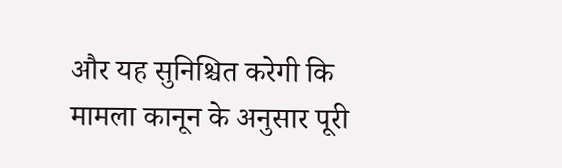और यह सुनिश्चित करेगी कि मामला कानून के अनुसार पूरी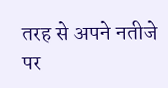तरह से अपने नतीजे पर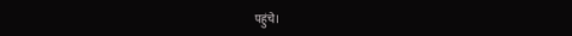पहुंचे।